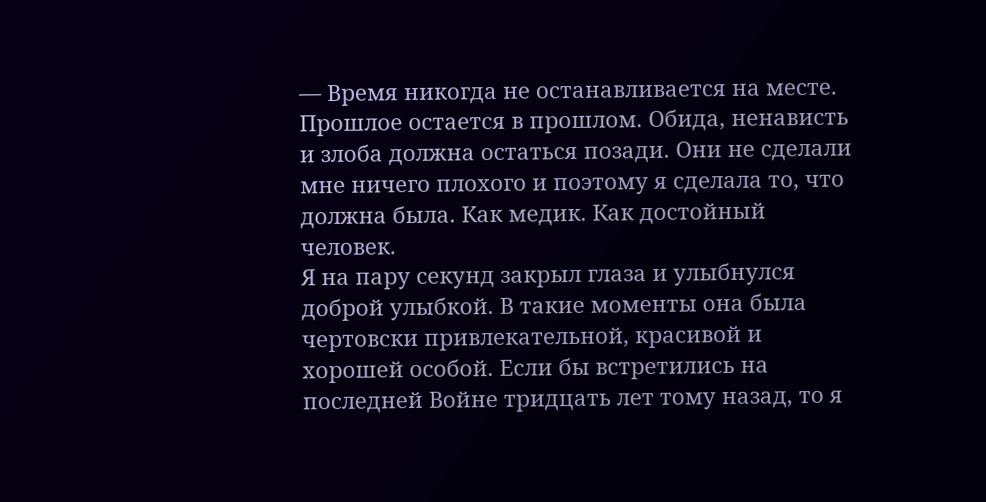— Время никогда не останавливается на месте. Прошлое остается в прошлом. Обида, ненависть и злоба должна остаться позади. Они не сделали мне ничего плохого и поэтому я сделала то, что должна была. Как медик. Как достойный человек.
Я на пару секунд закрыл глаза и улыбнулся доброй улыбкой. В такие моменты она была чертовски привлекательной, красивой и хорошей особой. Если бы встретились на последней Войне тридцать лет тому назад, то я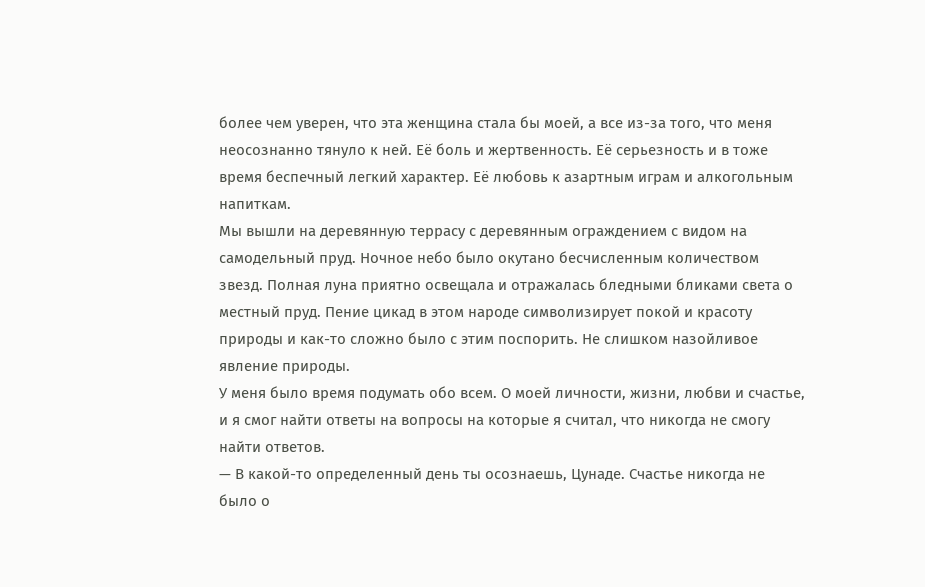более чем уверен, что эта женщина стала бы моей, а все из-за того, что меня неосознанно тянуло к ней. Её боль и жертвенность. Её серьезность и в тоже время беспечный легкий характер. Её любовь к азартным играм и алкогольным напиткам.
Мы вышли на деревянную террасу с деревянным ограждением с видом на самодельный пруд. Ночное небо было окутано бесчисленным количеством звезд. Полная луна приятно освещала и отражалась бледными бликами света о местный пруд. Пение цикад в этом народе символизирует покой и красоту природы и как-то сложно было с этим поспорить. Не слишком назойливое явление природы.
У меня было время подумать обо всем. О моей личности, жизни, любви и счастье, и я смог найти ответы на вопросы на которые я считал, что никогда не смогу найти ответов.
— В какой-то определенный день ты осознаешь, Цунаде. Счастье никогда не было о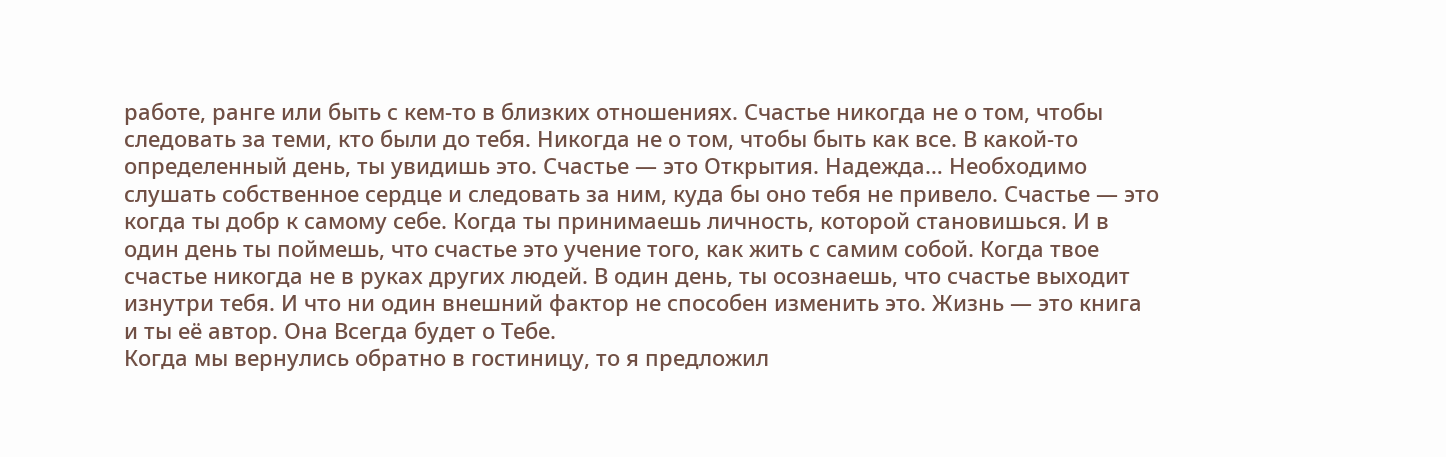работе, ранге или быть с кем-то в близких отношениях. Счастье никогда не о том, чтобы следовать за теми, кто были до тебя. Никогда не о том, чтобы быть как все. В какой-то определенный день, ты увидишь это. Счастье — это Открытия. Надежда… Необходимо слушать собственное сердце и следовать за ним, куда бы оно тебя не привело. Счастье — это когда ты добр к самому себе. Когда ты принимаешь личность, которой становишься. И в один день ты поймешь, что счастье это учение того, как жить с самим собой. Когда твое счастье никогда не в руках других людей. В один день, ты осознаешь, что счастье выходит изнутри тебя. И что ни один внешний фактор не способен изменить это. Жизнь — это книга и ты её автор. Она Всегда будет о Тебе.
Когда мы вернулись обратно в гостиницу, то я предложил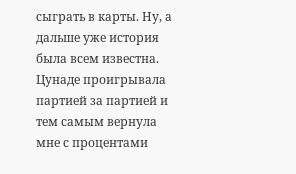сыграть в карты. Ну, а дальше уже история была всем известна. Цунаде проигрывала партией за партией и тем самым вернула мне с процентами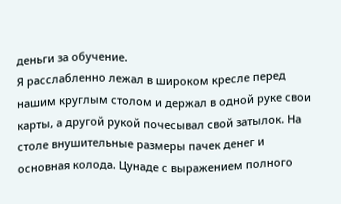деньги за обучение.
Я расслабленно лежал в широком кресле перед нашим круглым столом и держал в одной руке свои карты, а другой рукой почесывал свой затылок. На столе внушительные размеры пачек денег и основная колода. Цунаде с выражением полного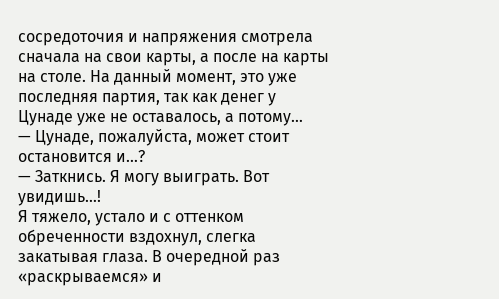сосредоточия и напряжения смотрела сначала на свои карты, а после на карты на столе. На данный момент, это уже последняя партия, так как денег у Цунаде уже не оставалось, а потому…
— Цунаде, пожалуйста, может стоит остановится и…?
— Заткнись. Я могу выиграть. Вот увидишь…!
Я тяжело, устало и с оттенком обреченности вздохнул, слегка закатывая глаза. В очередной раз «раскрываемся» и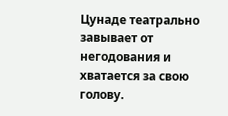Цунаде театрально завывает от негодования и хватается за свою голову.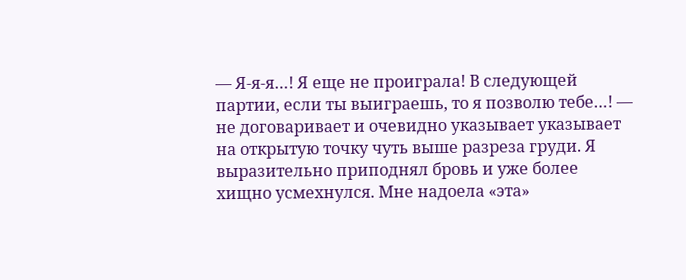— Я-я-я…! Я еще не проиграла! В следующей партии, если ты выиграешь, то я позволю тебе…! — не договаривает и очевидно указывает указывает на открытую точку чуть выше разреза груди. Я выразительно приподнял бровь и уже более хищно усмехнулся. Мне надоела «эта»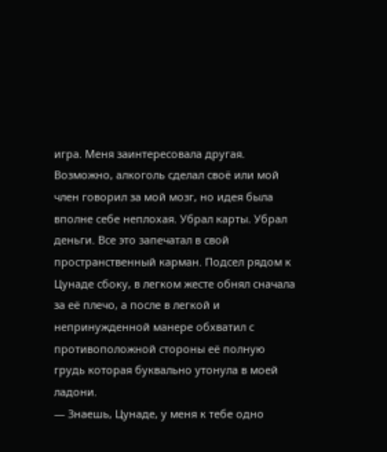игра. Меня заинтересовала другая. Возможно, алкоголь сделал своё или мой член говорил за мой мозг, но идея была вполне себе неплохая. Убрал карты. Убрал деньги. Все это запечатал в свой пространственный карман. Подсел рядом к Цунаде сбоку, в легком жесте обнял сначала за её плечо, а после в легкой и непринужденной манере обхватил с противоположной стороны её полную грудь которая буквально утонула в моей ладони.
— Знаешь, Цунаде, у меня к тебе одно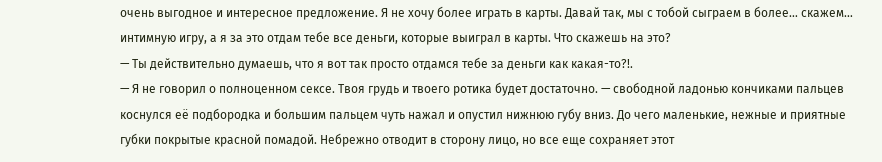очень выгодное и интересное предложение. Я не хочу более играть в карты. Давай так, мы с тобой сыграем в более… скажем… интимную игру, а я за это отдам тебе все деньги, которые выиграл в карты. Что скажешь на это?
— Ты действительно думаешь, что я вот так просто отдамся тебе за деньги как какая-то?!.
— Я не говорил о полноценном сексе. Твоя грудь и твоего ротика будет достаточно. — свободной ладонью кончиками пальцев коснулся её подбородка и большим пальцем чуть нажал и опустил нижнюю губу вниз. До чего маленькие, нежные и приятные губки покрытые красной помадой. Небрежно отводит в сторону лицо, но все еще сохраняет этот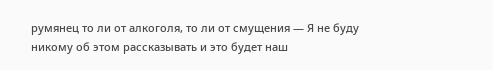румянец то ли от алкоголя, то ли от смущения — Я не буду никому об этом рассказывать и это будет наш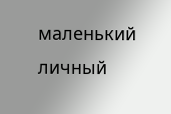маленький личный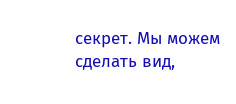секрет. Мы можем сделать вид,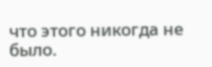что этого никогда не было.